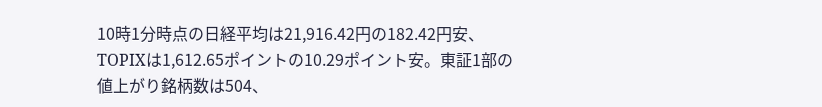10時1分時点の日経平均は21,916.42円の182.42円安、TOPIXは1,612.65ポイントの10.29ポイント安。東証1部の値上がり銘柄数は504、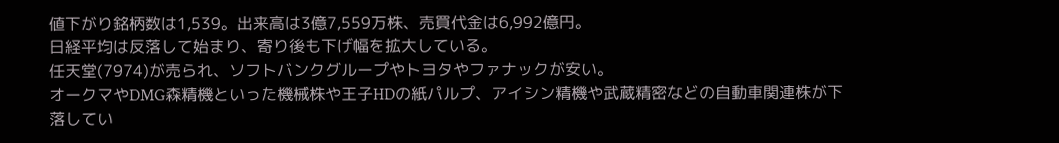値下がり銘柄数は1,539。出来高は3億7,559万株、売買代金は6,992億円。
日経平均は反落して始まり、寄り後も下げ幅を拡大している。
任天堂(7974)が売られ、ソフトバンクグループやトヨタやファナックが安い。
オークマやDMG森精機といった機械株や王子HDの紙パルプ、アイシン精機や武蔵精密などの自動車関連株が下落してい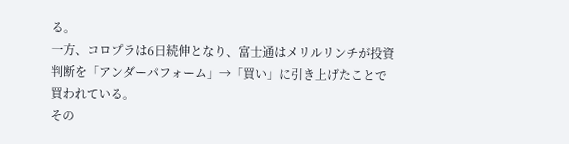る。
一方、コロプラは6日続伸となり、富士通はメリルリンチが投資判断を「アンダーパフォーム」→「買い」に引き上げたことで買われている。
その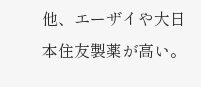他、エーザイや大日本住友製薬が高い。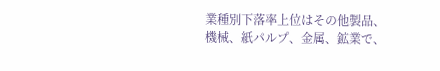業種別下落率上位はその他製品、機械、紙パルプ、金属、鉱業で、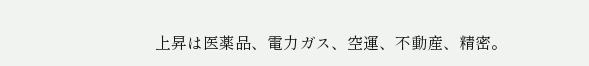上昇は医薬品、電力ガス、空運、不動産、精密。